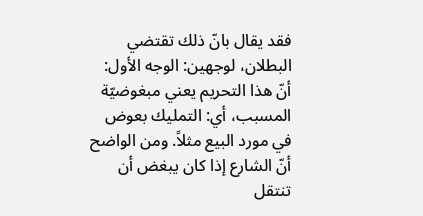فقد يقال بانّ ذلك تقتضي البطلان، لوجهين: الوجه الأول: أنّ هذا التحريم يعني مبغوضيّة المسبب، أي: التمليك بعوض في مورد البيع مثلاً. ومن الواضح أنّ الشارع إذا كان يبغض أن تنتقل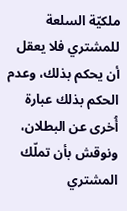ملكيّة السلعة للمشتري فلا يعقل أن يحكم بذلك، وعدم الحكم بذلك عبارة أُخرى عن البطلان، ونوقش بأن تملّك المشتري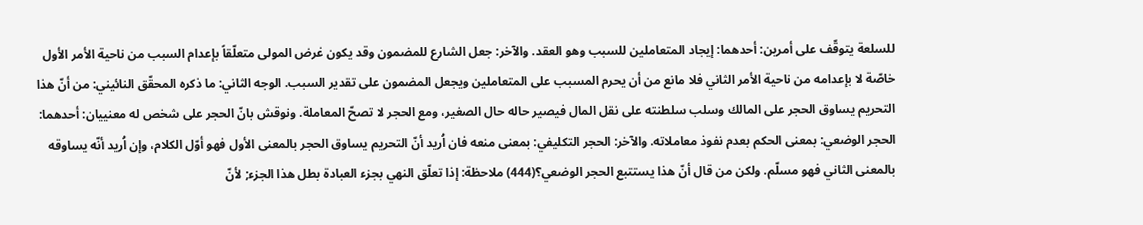للسلعة يتوقّف على أمرين: أحدهما: إيجاد المتعاملين للسبب وهو العقد. والآخر: جعل الشارع للمضمون وقد يكون غرض المولى متعلّقاً بإعدام السبب من ناحية الأمر الأول خاصّة لا بإعدامه من ناحية الأمر الثاني فلا مانع من أن يحرم المسبب على المتعاملين ويجعل المضمون على تقدير السبب. الوجه الثاني: ما ذكره المحقّق النائيني: من أنّ هذا التحريم يساوق الحجر على المالك وسلب سلطنته على نقل المال فيصير حاله حال الصغير، ومع الحجر لا تصحّ المعاملة. ونوقش بانّ الحجر على شخص له معنييان: أحدهما: الحجر الوضعي: بمعنى الحكم بعدم نفوذ معاملاته. والآخر: الحجر التكليفي: بمعنى منعه فان اُريد أنّ التحريم يساوق الحجر بالمعنى الأول فهو أوّل الكلام، وإن اُريد أنّه يساوقه بالمعنى الثاني فهو مسلّم. ولكن من قال أنّ هذا يستتبع الحجر الوضعي؟(444) ملاحظة: إذا تعلّق النهي بجزء العبادة بطل هذا الجزء; لأنّ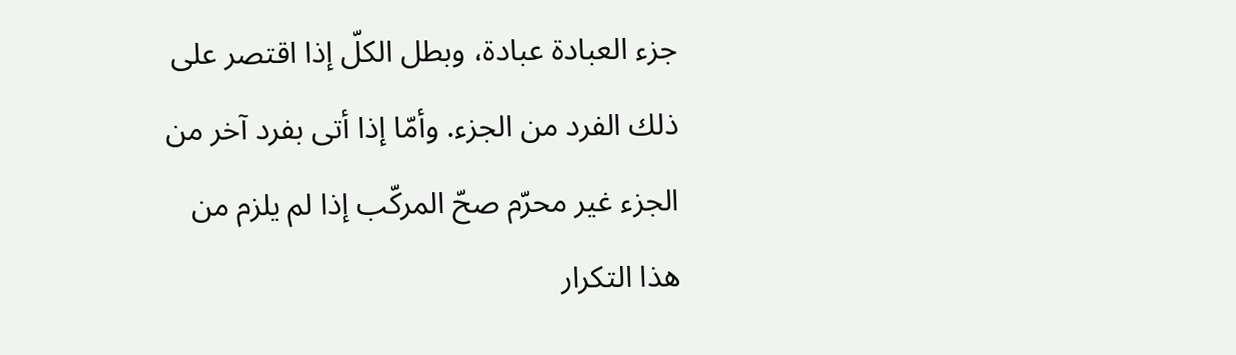جزء العبادة عبادة، وبطل الكلّ إذا اقتصر على ذلك الفرد من الجزء. وأمّا إذا أتى بفرد آخر من الجزء غير محرّم صحّ المركّب إذا لم يلزم من هذا التكرار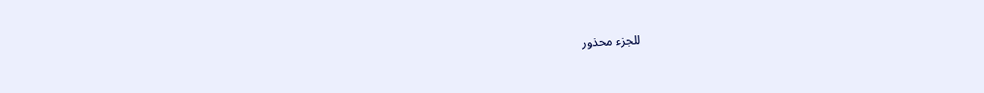للجزء محذور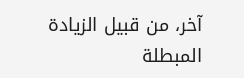آخر، من قبيل الزيادة المبطلة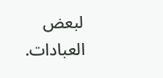لبعض العبادات.